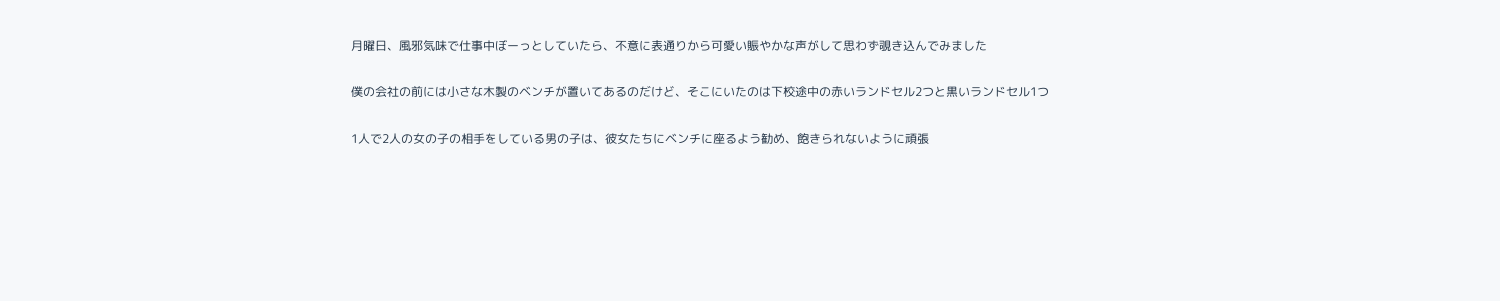月曜日、風邪気味で仕事中ぼーっとしていたら、不意に表通りから可愛い賑やかな声がして思わず覗き込んでみました

僕の会社の前には小さな木製のベンチが置いてあるのだけど、そこにいたのは下校途中の赤いランドセル2つと黒いランドセル1つ

1人で2人の女の子の相手をしている男の子は、彼女たちにベンチに座るよう勧め、飽きられないように頑張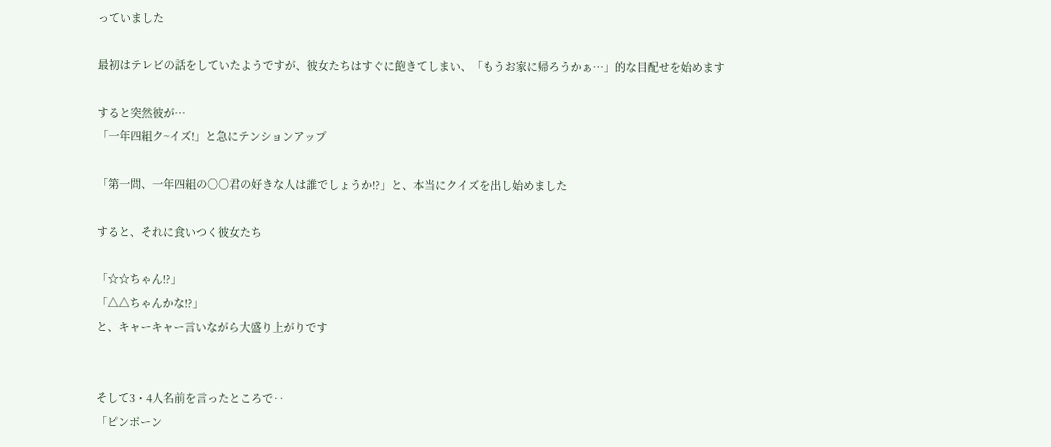っていました

最初はテレビの話をしていたようですが、彼女たちはすぐに飽きてしまい、「もうお家に帰ろうかぁ…」的な目配せを始めます

すると突然彼が…
「一年四組ク~イズ!」と急にテンションアップ

「第一問、一年四組の○○君の好きな人は誰でしょうか!?」と、本当にクイズを出し始めました

すると、それに食いつく彼女たち

「☆☆ちゃん!?」
「△△ちゃんかな!?」
と、キャーキャー言いながら大盛り上がりです


そして3・4人名前を言ったところで‥
「ピンポーン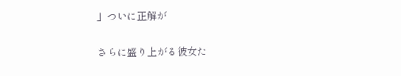」ついに正解が

さらに盛り上がる彼女た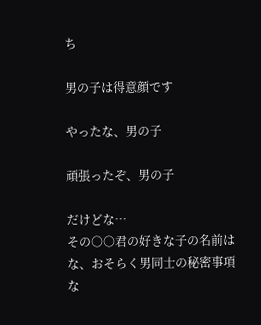ち

男の子は得意顔です

やったな、男の子

頑張ったぞ、男の子

だけどな…
その○○君の好きな子の名前はな、おそらく男同士の秘密事項な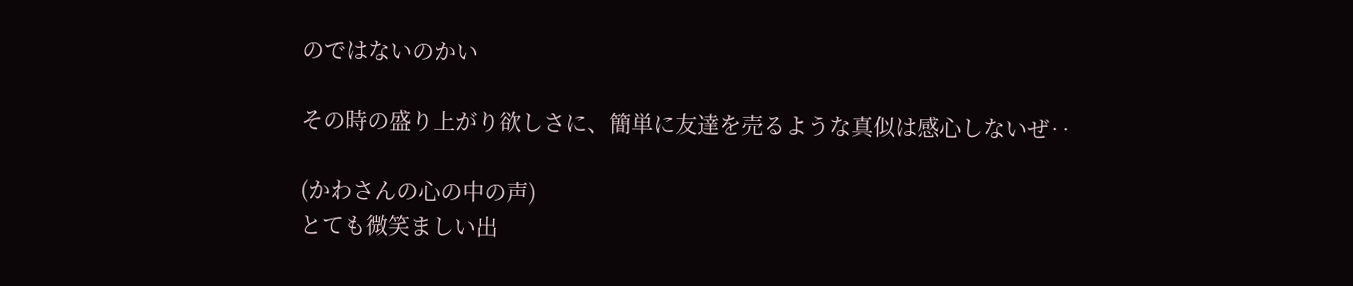のではないのかい

その時の盛り上がり欲しさに、簡単に友達を売るような真似は感心しないぜ‥

(かわさんの心の中の声)
とても微笑ましい出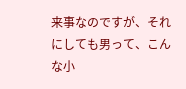来事なのですが、それにしても男って、こんな小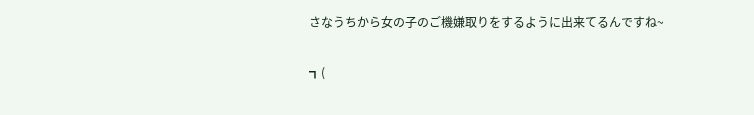さなうちから女の子のご機嫌取りをするように出来てるんですね~

┓(